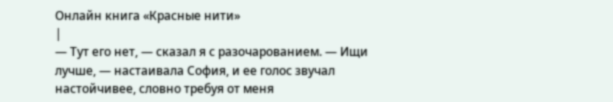Онлайн книга «Красные нити»
|
— Тут его нет, — сказал я с разочарованием. — Ищи лучше, — настаивала София, и ее голос звучал настойчивее, словно требуя от меня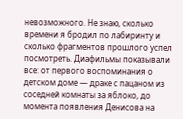невозможного. Не знаю, сколько времени я бродил по лабиринту и сколько фрагментов прошлого успел посмотреть. Диафильмы показывали все: от первого воспоминания о детском доме — драке с пацаном из соседней комнаты за яблоко, до момента появления Денисова на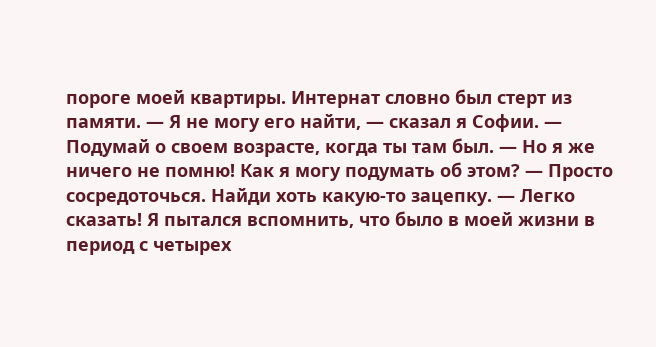пороге моей квартиры. Интернат словно был стерт из памяти. — Я не могу его найти, — сказал я Софии. — Подумай о своем возрасте, когда ты там был. — Но я же ничего не помню! Как я могу подумать об этом? — Просто сосредоточься. Найди хоть какую-то зацепку. — Легко сказать! Я пытался вспомнить, что было в моей жизни в период с четырех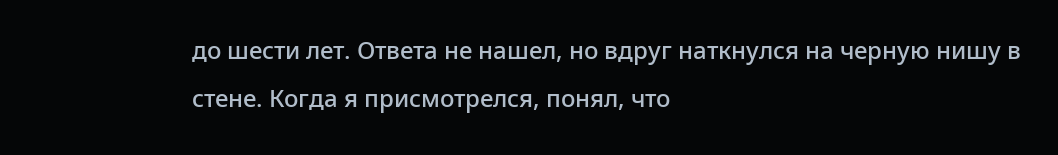до шести лет. Ответа не нашел, но вдруг наткнулся на черную нишу в стене. Когда я присмотрелся, понял, что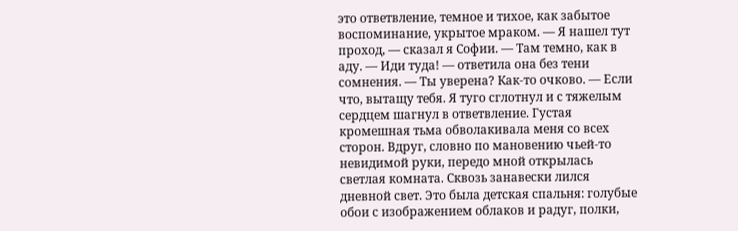это ответвление, темное и тихое, как забытое воспоминание, укрытое мраком. — Я нашел тут проход, — сказал я Софии. — Там темно, как в аду. — Иди туда! — ответила она без тени сомнения. — Ты уверена? Как-то очково. — Если что, вытащу тебя. Я туго сглотнул и с тяжелым сердцем шагнул в ответвление. Густая кромешная тьма обволакивала меня со всех сторон. Вдруг, словно по мановению чьей-то невидимой руки, передо мной открылась светлая комната. Сквозь занавески лился дневной свет. Это была детская спальня: голубые обои с изображением облаков и радуг, полки,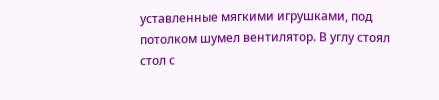уставленные мягкими игрушками, под потолком шумел вентилятор. В углу стоял стол с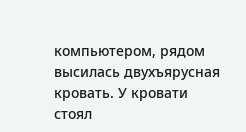компьютером, рядом высилась двухъярусная кровать. У кровати стоял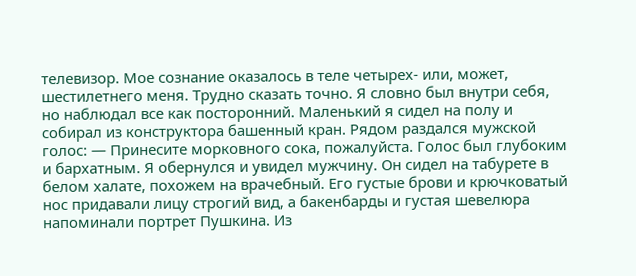телевизор. Мое сознание оказалось в теле четырех- или, может, шестилетнего меня. Трудно сказать точно. Я словно был внутри себя, но наблюдал все как посторонний. Маленький я сидел на полу и собирал из конструктора башенный кран. Рядом раздался мужской голос: — Принесите морковного сока, пожалуйста. Голос был глубоким и бархатным. Я обернулся и увидел мужчину. Он сидел на табурете в белом халате, похожем на врачебный. Его густые брови и крючковатый нос придавали лицу строгий вид, а бакенбарды и густая шевелюра напоминали портрет Пушкина. Из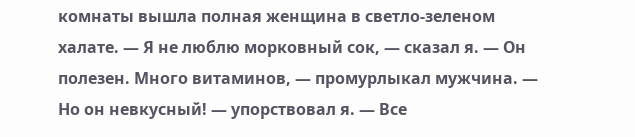комнаты вышла полная женщина в светло-зеленом халате. — Я не люблю морковный сок, — сказал я. — Он полезен. Много витаминов, — промурлыкал мужчина. — Но он невкусный! — упорствовал я. — Все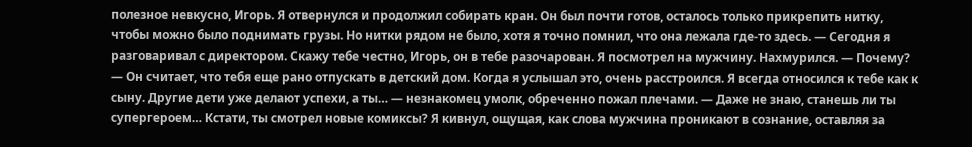полезное невкусно, Игорь. Я отвернулся и продолжил собирать кран. Он был почти готов, осталось только прикрепить нитку, чтобы можно было поднимать грузы. Но нитки рядом не было, хотя я точно помнил, что она лежала где-то здесь. — Сегодня я разговаривал с директором. Скажу тебе честно, Игорь, он в тебе разочарован. Я посмотрел на мужчину. Нахмурился. — Почему? — Он считает, что тебя еще рано отпускать в детский дом. Когда я услышал это, очень расстроился. Я всегда относился к тебе как к сыну. Другие дети уже делают успехи, а ты… — незнакомец умолк, обреченно пожал плечами. — Даже не знаю, станешь ли ты супергероем… Кстати, ты смотрел новые комиксы? Я кивнул, ощущая, как слова мужчина проникают в сознание, оставляя за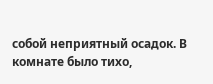собой неприятный осадок. В комнате было тихо,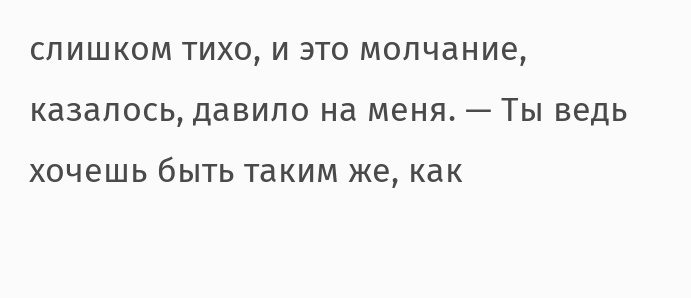слишком тихо, и это молчание, казалось, давило на меня. — Ты ведь хочешь быть таким же, как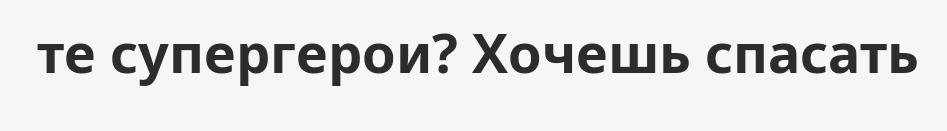те супергерои? Хочешь спасать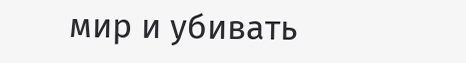мир и убивать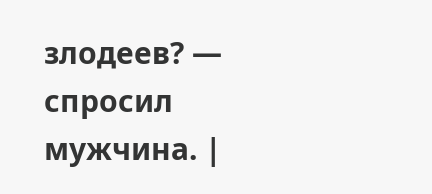злодеев? — спросил мужчина. |